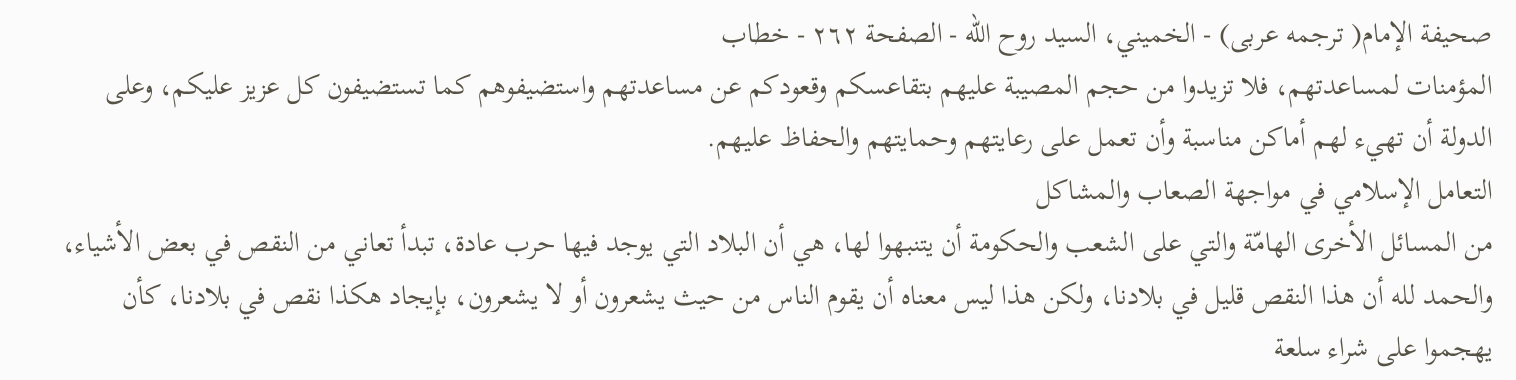صحيفة الإمام( ترجمه عربى) - الخميني، السيد روح الله - الصفحة ٢٦٢ - خطاب
المؤمنات لمساعدتهم، فلا تزيدوا من حجم المصيبة عليهم بتقاعسكم وقعودكم عن مساعدتهم واستضيفوهم كما تستضيفون كل عزيز عليكم، وعلى الدولة أن تهيء لهم أماكن مناسبة وأن تعمل على رعايتهم وحمايتهم والحفاظ عليهم.
التعامل الإسلامي في مواجهة الصعاب والمشاكل
من المسائل الأخرى الهامّة والتي على الشعب والحكومة أن يتنبهوا لها، هي أن البلاد التي يوجد فيها حرب عادة، تبدأ تعاني من النقص في بعض الأشياء، والحمد لله أن هذا النقص قليل في بلادنا، ولكن هذا ليس معناه أن يقوم الناس من حيث يشعرون أو لا يشعرون، بإيجاد هكذا نقص في بلادنا، كأن يهجموا على شراء سلعة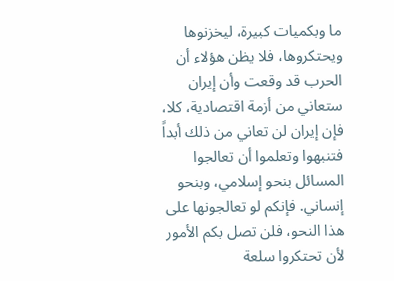ما وبكميات كبيرة، ليخزنوها ويحتكروها، فلا يظن هؤلاء أن الحرب قد وقعت وأن إيران ستعاني من أزمة اقتصادية، كلا، فإن إيران لن تعاني من ذلك أبداً فتنبهوا وتعلموا أن تعالجوا المسائل بنحو إسلامي، وبنحو إنساني. فإنكم لو تعالجونها على هذا النحو، فلن تصل بكم الأمور لأن تحتكروا سلعة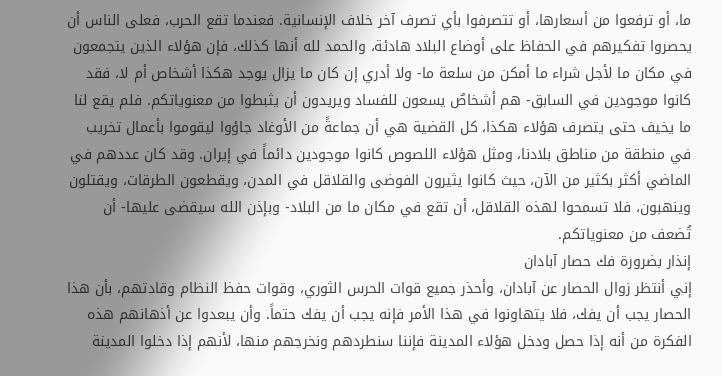ما، أو ترفعوا من أسعارها، أو تتصرفوا بأي تصرف آخر خلاف الإنسانية. فعندما تقع الحرب، فعلى الناس أن يحصروا تفكيرهم في الحفاظ على أوضاع البلاد هادئة، والحمد لله أنها كذلك، فإن هؤلاء الذين يتجمعون في مكان ما لأجل شراء ما أمكن من سلعة ما- ولا أدري إن كان ما يزال يوجد هكذا أشخاص أم لا، فقد كانوا موجودين في السابق- هم أشخاصٌ يسعون للفساد ويريدون أن يثبطوا من معنوياتكم. فلم يقع لنا ما يخيف حتى يتصرف هؤلاء هكذا، كل القضية هي أن جماعةً من الأوغاد جاؤوا ليقوموا بأعمال تخريب في منطقة من مناطق بلادنا، ومثل هؤلاء اللصوص كانوا موجودين دائماً في إيران. وقد كان عددهم في الماضي أكثر بكثير من الآن، حيث كانوا يثيرون الفوضى والقلاقل في المدن، ويقطعون الطرقات، ويقتلون وينهبون، فلا تسمحوا لهذه القلاقل، أن تقع في مكان ما من البلاد- وبإذن الله سيقضى عليها- أن تُضعف من معنوياتكم.
إنذار بضرورة فك حصار آبادان
إني أنتظر زوال الحصار عن آبادان، وأحذر جميع قوات الحرس الثوري، وقوات حفظ النظام وقادتهم، بأن هذا الحصار يجب أن يفك، فلا يتهاونوا في هذا الأمر فإنه يجب أن يفك حتماً. وأن يبعدوا عن أذهانهم هذه الفكرة من أنه إذا حصل ودخل هؤلاء المدينة فإننا سنطردهم ونخرجهم منها، لأنهم إذا دخلوا المدينة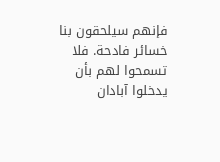فإنهم سيلحقون بنا خسائر فادحة. فلا تسمحوا لهم بأن يدخلوا آبادان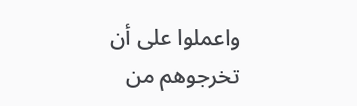واعملوا على أن تخرجوهم من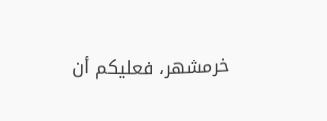خرمشهر، فعليكم أن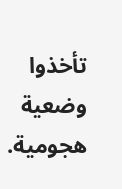تأخذوا وضعية هجومية.